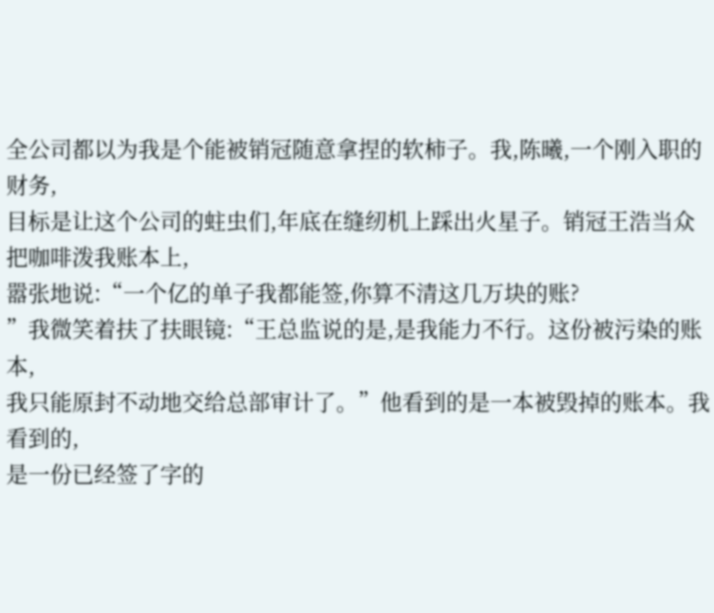全公司都以为我是个能被销冠随意拿捏的软柿子。我,陈曦,一个刚入职的财务,
目标是让这个公司的蛀虫们,年底在缝纫机上踩出火星子。销冠王浩当众把咖啡泼我账本上,
嚣张地说:“一个亿的单子我都能签,你算不清这几万块的账?
”我微笑着扶了扶眼镜:“王总监说的是,是我能力不行。这份被污染的账本,
我只能原封不动地交给总部审计了。”他看到的是一本被毁掉的账本。我看到的,
是一份已经签了字的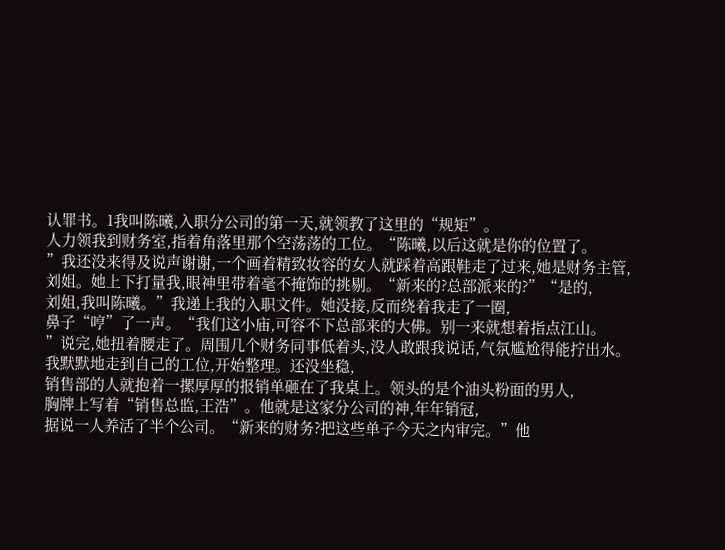认罪书。1我叫陈曦,入职分公司的第一天,就领教了这里的“规矩”。
人力领我到财务室,指着角落里那个空荡荡的工位。“陈曦,以后这就是你的位置了。
”我还没来得及说声谢谢,一个画着精致妆容的女人就踩着高跟鞋走了过来,她是财务主管,
刘姐。她上下打量我,眼神里带着毫不掩饰的挑剔。“新来的?总部派来的?”“是的,
刘姐,我叫陈曦。”我递上我的入职文件。她没接,反而绕着我走了一圈,
鼻子“哼”了一声。“我们这小庙,可容不下总部来的大佛。别一来就想着指点江山。
”说完,她扭着腰走了。周围几个财务同事低着头,没人敢跟我说话,气氛尴尬得能拧出水。
我默默地走到自己的工位,开始整理。还没坐稳,
销售部的人就抱着一摞厚厚的报销单砸在了我桌上。领头的是个油头粉面的男人,
胸牌上写着“销售总监,王浩”。他就是这家分公司的神,年年销冠,
据说一人养活了半个公司。“新来的财务?把这些单子今天之内审完。”他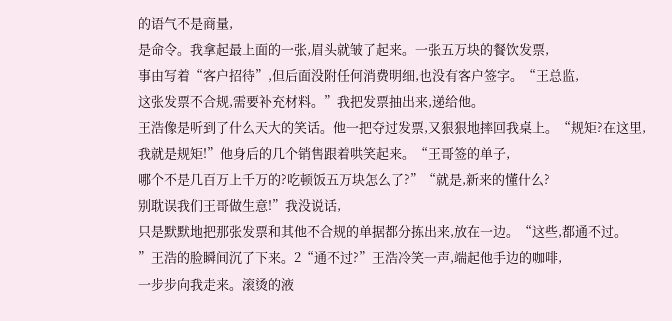的语气不是商量,
是命令。我拿起最上面的一张,眉头就皱了起来。一张五万块的餐饮发票,
事由写着“客户招待”,但后面没附任何消费明细,也没有客户签字。“王总监,
这张发票不合规,需要补充材料。”我把发票抽出来,递给他。
王浩像是听到了什么天大的笑话。他一把夺过发票,又狠狠地摔回我桌上。“规矩?在这里,
我就是规矩!”他身后的几个销售跟着哄笑起来。“王哥签的单子,
哪个不是几百万上千万的?吃顿饭五万块怎么了?”“就是,新来的懂什么?
别耽误我们王哥做生意!”我没说话,
只是默默地把那张发票和其他不合规的单据都分拣出来,放在一边。“这些,都通不过。
”王浩的脸瞬间沉了下来。2“通不过?”王浩冷笑一声,端起他手边的咖啡,
一步步向我走来。滚烫的液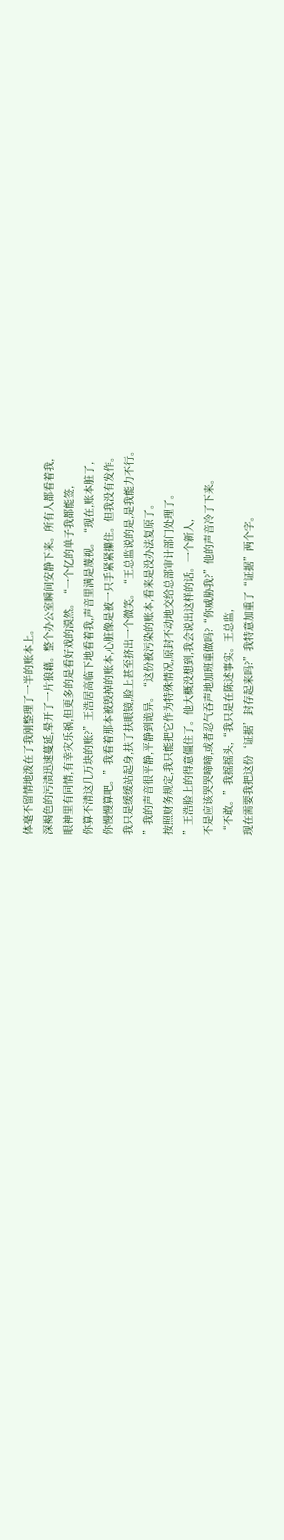体毫不留情地泼在了我刚整理了一半的账本上。
深褐色的污渍迅速蔓延,晕开了一片狼藉。整个办公室瞬间安静下来。所有人都看着我,
眼神里有同情,有幸灾乐祸,但更多的是看好戏的漠然。“一个亿的单子我都能签,
你算不清这几万块的账?”王浩居高临下地看着我,声音里满是蔑视。“现在,账本脏了,
你慢慢算吧。”我看着那本被毁掉的账本,心脏像是被一只手紧紧攥住。但我没有发作。
我只是缓缓站起身,扶了扶眼镜,脸上甚至挤出一个微笑。“王总监说的是,是我能力不行。
”我的声音很平静,平静到诡异。“这份被污染的账本,看来是没办法复原了。
按照财务规定,我只能把它作为特殊情况,原封不动地交给总部审计部门处理了。
”王浩脸上的得意僵住了。他大概没想到,我会说出这样的话。一个新人,
不是应该哭哭啼啼,或者忍气吞声地加班重做吗?“你威胁我?”他的声音冷了下来。
“不敢。”我摇摇头,“我只是在陈述事实。王总监,
现在需要我把这份‘证据’封存起来吗?”我特意加重了“证据”两个字。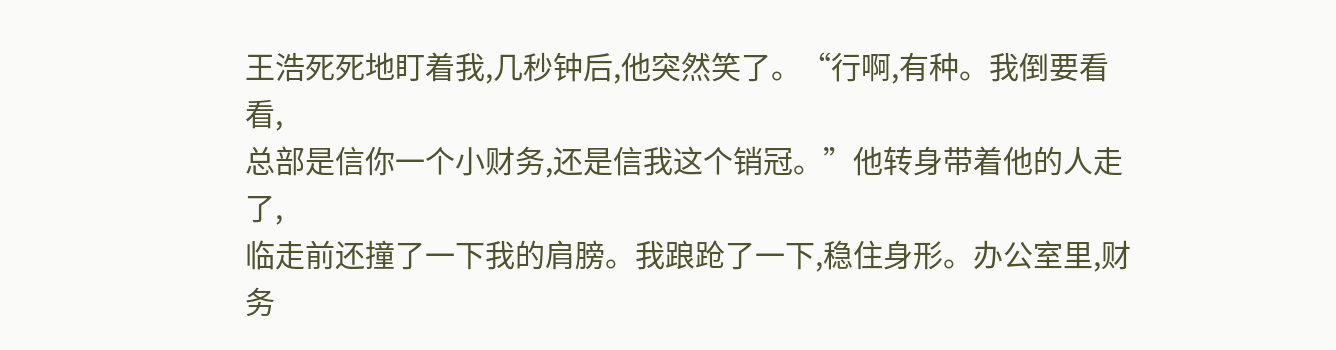王浩死死地盯着我,几秒钟后,他突然笑了。“行啊,有种。我倒要看看,
总部是信你一个小财务,还是信我这个销冠。”他转身带着他的人走了,
临走前还撞了一下我的肩膀。我踉跄了一下,稳住身形。办公室里,财务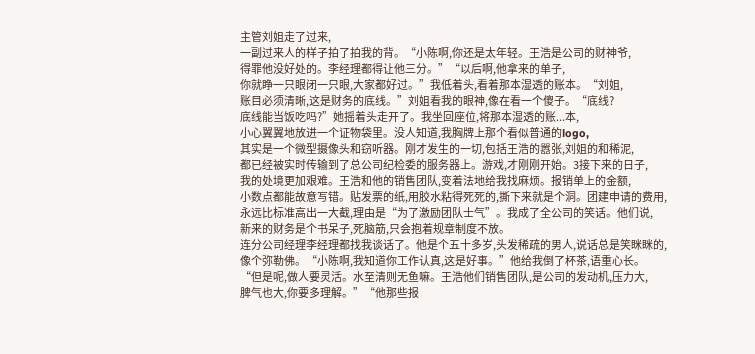主管刘姐走了过来,
一副过来人的样子拍了拍我的背。“小陈啊,你还是太年轻。王浩是公司的财神爷,
得罪他没好处的。李经理都得让他三分。”“以后啊,他拿来的单子,
你就睁一只眼闭一只眼,大家都好过。”我低着头,看着那本湿透的账本。“刘姐,
账目必须清晰,这是财务的底线。”刘姐看我的眼神,像在看一个傻子。“底线?
底线能当饭吃吗?”她摇着头走开了。我坐回座位,将那本湿透的账...本,
小心翼翼地放进一个证物袋里。没人知道,我胸牌上那个看似普通的logo,
其实是一个微型摄像头和窃听器。刚才发生的一切,包括王浩的嚣张,刘姐的和稀泥,
都已经被实时传输到了总公司纪检委的服务器上。游戏,才刚刚开始。3接下来的日子,
我的处境更加艰难。王浩和他的销售团队,变着法地给我找麻烦。报销单上的金额,
小数点都能故意写错。贴发票的纸,用胶水粘得死死的,撕下来就是个洞。团建申请的费用,
永远比标准高出一大截,理由是“为了激励团队士气”。我成了全公司的笑话。他们说,
新来的财务是个书呆子,死脑筋,只会抱着规章制度不放。
连分公司经理李经理都找我谈话了。他是个五十多岁,头发稀疏的男人,说话总是笑眯眯的,
像个弥勒佛。“小陈啊,我知道你工作认真,这是好事。”他给我倒了杯茶,语重心长。
“但是呢,做人要灵活。水至清则无鱼嘛。王浩他们销售团队,是公司的发动机,压力大,
脾气也大,你要多理解。”“他那些报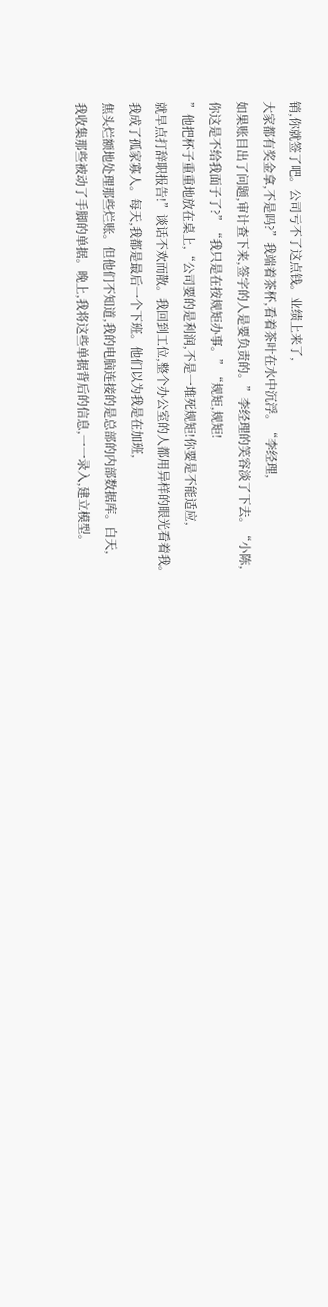销,你就签了吧。公司亏不了这点钱。业绩上来了,
大家都有奖金拿,不是吗?”我端着茶杯,看着茶叶在水中沉浮。“李经理,
如果账目出了问题,审计查下来,签字的人是要负责的。”李经理的笑容淡了下去。“小陈,
你这是不给我面子了?”“我只是在按规矩办事。”“规矩,规矩!
”他把杯子重重地放在桌上,“公司要的是利润,不是一堆死规矩!你要是不能适应,
就早点打辞职报告!”谈话不欢而散。我回到工位,整个办公室的人都用异样的眼光看着我。
我成了孤家寡人。每天,我都是最后一个下班。他们以为我是在加班,
焦头烂额地处理那些烂账。但他们不知道,我的电脑连接的是总部的内部数据库。白天,
我收集那些被动了手脚的单据。晚上,我将这些单据背后的信息,一一录入,建立模型。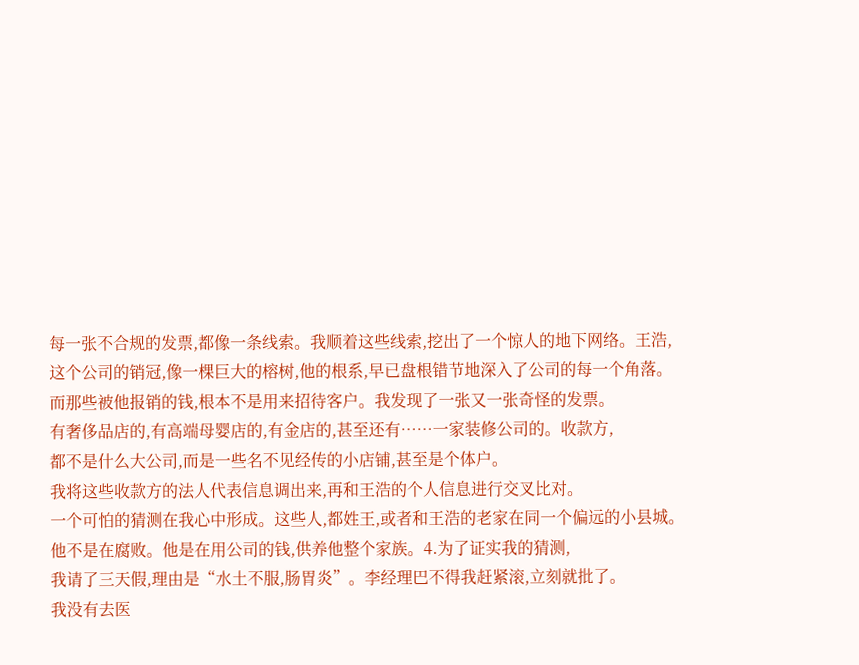每一张不合规的发票,都像一条线索。我顺着这些线索,挖出了一个惊人的地下网络。王浩,
这个公司的销冠,像一棵巨大的榕树,他的根系,早已盘根错节地深入了公司的每一个角落。
而那些被他报销的钱,根本不是用来招待客户。我发现了一张又一张奇怪的发票。
有奢侈品店的,有高端母婴店的,有金店的,甚至还有……一家装修公司的。收款方,
都不是什么大公司,而是一些名不见经传的小店铺,甚至是个体户。
我将这些收款方的法人代表信息调出来,再和王浩的个人信息进行交叉比对。
一个可怕的猜测在我心中形成。这些人,都姓王,或者和王浩的老家在同一个偏远的小县城。
他不是在腐败。他是在用公司的钱,供养他整个家族。4.为了证实我的猜测,
我请了三天假,理由是“水土不服,肠胃炎”。李经理巴不得我赶紧滚,立刻就批了。
我没有去医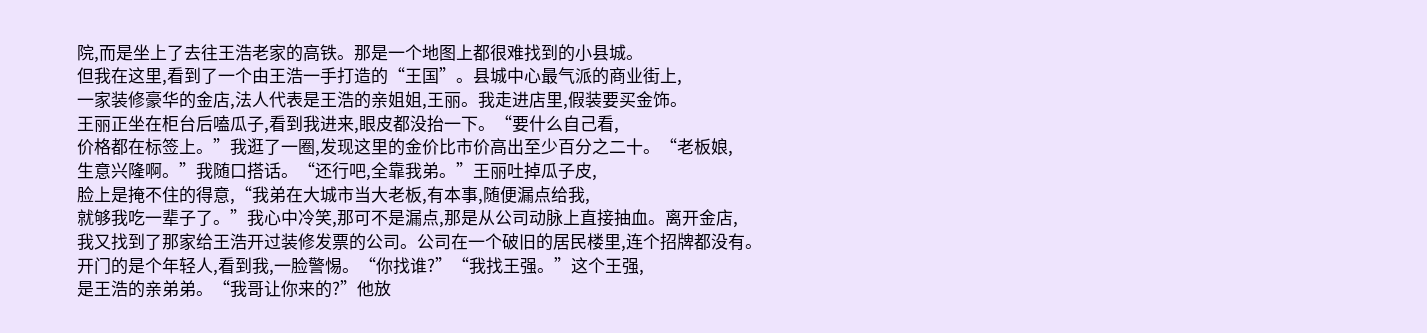院,而是坐上了去往王浩老家的高铁。那是一个地图上都很难找到的小县城。
但我在这里,看到了一个由王浩一手打造的“王国”。县城中心最气派的商业街上,
一家装修豪华的金店,法人代表是王浩的亲姐姐,王丽。我走进店里,假装要买金饰。
王丽正坐在柜台后嗑瓜子,看到我进来,眼皮都没抬一下。“要什么自己看,
价格都在标签上。”我逛了一圈,发现这里的金价比市价高出至少百分之二十。“老板娘,
生意兴隆啊。”我随口搭话。“还行吧,全靠我弟。”王丽吐掉瓜子皮,
脸上是掩不住的得意,“我弟在大城市当大老板,有本事,随便漏点给我,
就够我吃一辈子了。”我心中冷笑,那可不是漏点,那是从公司动脉上直接抽血。离开金店,
我又找到了那家给王浩开过装修发票的公司。公司在一个破旧的居民楼里,连个招牌都没有。
开门的是个年轻人,看到我,一脸警惕。“你找谁?”“我找王强。”这个王强,
是王浩的亲弟弟。“我哥让你来的?”他放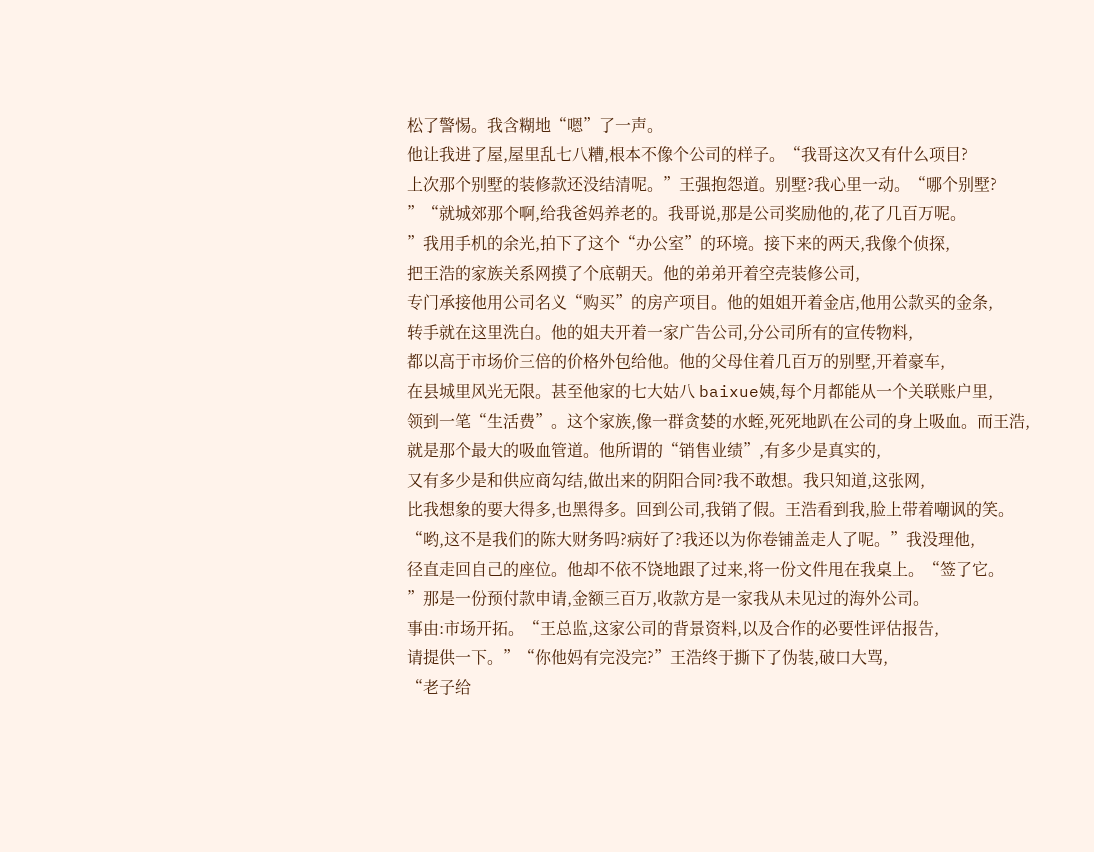松了警惕。我含糊地“嗯”了一声。
他让我进了屋,屋里乱七八糟,根本不像个公司的样子。“我哥这次又有什么项目?
上次那个别墅的装修款还没结清呢。”王强抱怨道。别墅?我心里一动。“哪个别墅?
”“就城郊那个啊,给我爸妈养老的。我哥说,那是公司奖励他的,花了几百万呢。
”我用手机的余光,拍下了这个“办公室”的环境。接下来的两天,我像个侦探,
把王浩的家族关系网摸了个底朝天。他的弟弟开着空壳装修公司,
专门承接他用公司名义“购买”的房产项目。他的姐姐开着金店,他用公款买的金条,
转手就在这里洗白。他的姐夫开着一家广告公司,分公司所有的宣传物料,
都以高于市场价三倍的价格外包给他。他的父母住着几百万的别墅,开着豪车,
在县城里风光无限。甚至他家的七大姑八 baixue姨,每个月都能从一个关联账户里,
领到一笔“生活费”。这个家族,像一群贪婪的水蛭,死死地趴在公司的身上吸血。而王浩,
就是那个最大的吸血管道。他所谓的“销售业绩”,有多少是真实的,
又有多少是和供应商勾结,做出来的阴阳合同?我不敢想。我只知道,这张网,
比我想象的要大得多,也黑得多。回到公司,我销了假。王浩看到我,脸上带着嘲讽的笑。
“哟,这不是我们的陈大财务吗?病好了?我还以为你卷铺盖走人了呢。”我没理他,
径直走回自己的座位。他却不依不饶地跟了过来,将一份文件甩在我桌上。“签了它。
”那是一份预付款申请,金额三百万,收款方是一家我从未见过的海外公司。
事由:市场开拓。“王总监,这家公司的背景资料,以及合作的必要性评估报告,
请提供一下。”“你他妈有完没完?”王浩终于撕下了伪装,破口大骂,
“老子给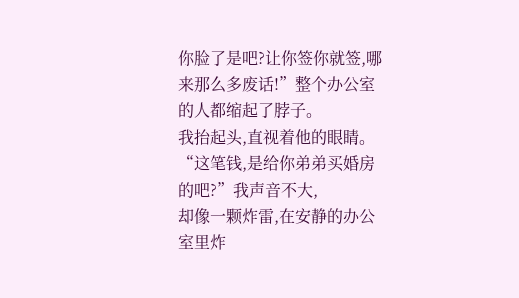你脸了是吧?让你签你就签,哪来那么多废话!”整个办公室的人都缩起了脖子。
我抬起头,直视着他的眼睛。“这笔钱,是给你弟弟买婚房的吧?”我声音不大,
却像一颗炸雷,在安静的办公室里炸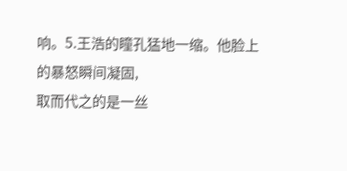响。5.王浩的瞳孔猛地一缩。他脸上的暴怒瞬间凝固,
取而代之的是一丝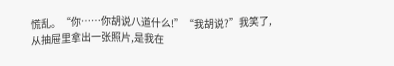慌乱。“你……你胡说八道什么!”“我胡说?”我笑了,
从抽屉里拿出一张照片,是我在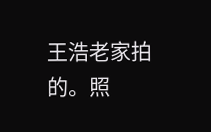王浩老家拍的。照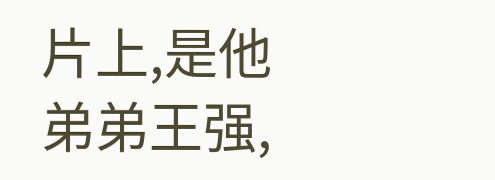片上,是他弟弟王强,